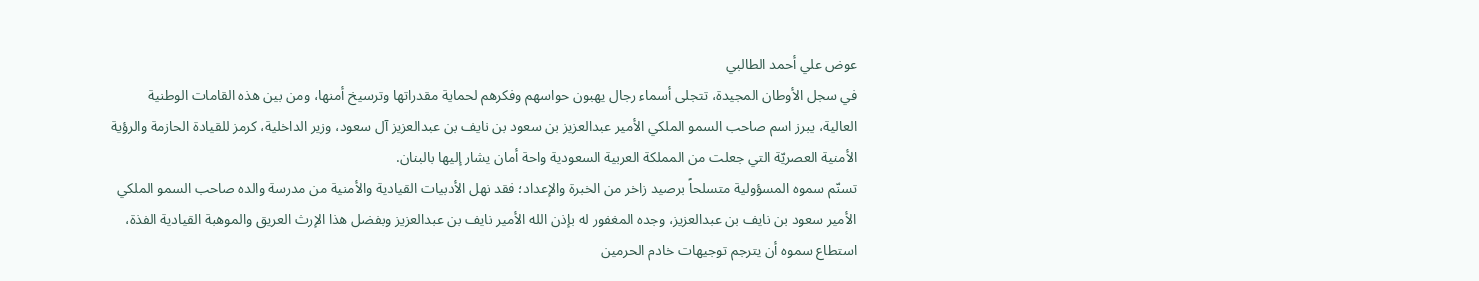عوض علي أحمد الطالبي
في سجل الأوطان المجيدة، تتجلى أسماء رجال يهبون حواسهم وفكرهم لحماية مقدراتها وترسيخ أمنها، ومن بين هذه القامات الوطنية العالية، يبرز اسم صاحب السمو الملكي الأمير عبدالعزيز بن سعود بن نايف بن عبدالعزيز آل سعود، وزير الداخلية، كرمز للقيادة الحازمة والرؤية الأمنية العصريّة التي جعلت من المملكة العربية السعودية واحة أمان يشار إليها بالبنان.
تسنّم سموه المسؤولية متسلحاً برصيد زاخر من الخبرة والإعداد؛ فقد نهل الأدبيات القيادية والأمنية من مدرسة والده صاحب السمو الملكي الأمير سعود بن نايف بن عبدالعزيز، وجده المغفور له بإذن الله الأمير نايف بن عبدالعزيز وبفضل هذا الإرث العريق والموهبة القيادية الفذة، استطاع سموه أن يترجم توجيهات خادم الحرمين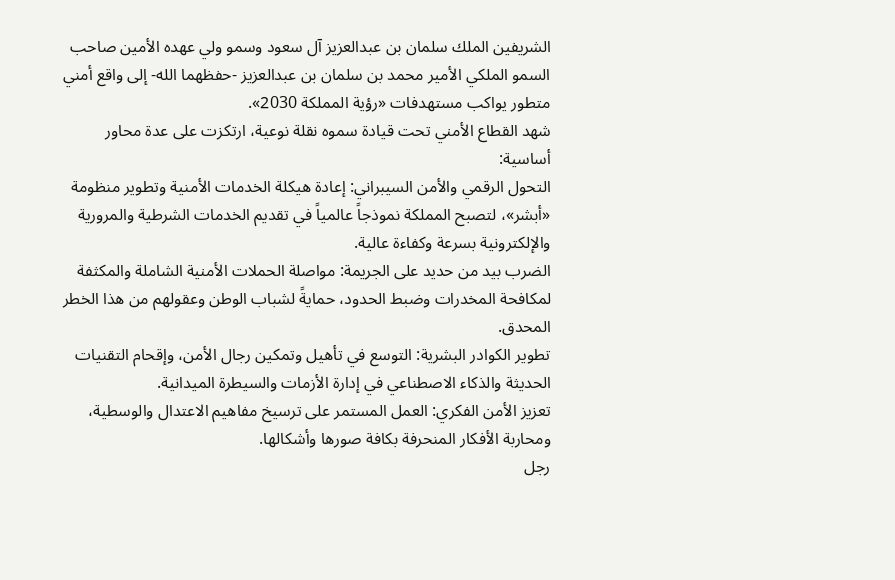الشريفين الملك سلمان بن عبدالعزيز آل سعود وسمو ولي عهده الأمين صاحب السمو الملكي الأمير محمد بن سلمان بن عبدالعزيز -حفظهما الله- إلى واقع أمني متطور يواكب مستهدفات «رؤية المملكة 2030».
شهد القطاع الأمني تحت قيادة سموه نقلة نوعية، ارتكزت على عدة محاور أساسية:
التحول الرقمي والأمن السيبراني: إعادة هيكلة الخدمات الأمنية وتطوير منظومة «أبشر»، لتصبح المملكة نموذجاً عالمياً في تقديم الخدمات الشرطية والمرورية والإلكترونية بسرعة وكفاءة عالية.
الضرب بيد من حديد على الجريمة: مواصلة الحملات الأمنية الشاملة والمكثفة لمكافحة المخدرات وضبط الحدود، حمايةً لشباب الوطن وعقولهم من هذا الخطر المحدق.
تطوير الكوادر البشرية: التوسع في تأهيل وتمكين رجال الأمن، وإقحام التقنيات الحديثة والذكاء الاصطناعي في إدارة الأزمات والسيطرة الميدانية.
تعزيز الأمن الفكري: العمل المستمر على ترسيخ مفاهيم الاعتدال والوسطية، ومحاربة الأفكار المنحرفة بكافة صورها وأشكالها.
رجل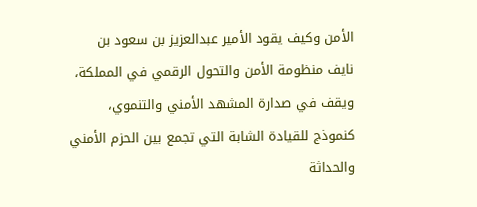الأمن وكيف يقود الأمير عبدالعزيز بن سعود بن نايف منظومة الأمن والتحول الرقمي في المملكة، ويقف في صدارة المشهد الأمني والتنموي، كنموذج للقيادة الشابة التي تجمع بين الحزم الأمني والحداثة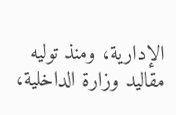الإدارية، ومنذ توليه مقاليد وزارة الداخلية،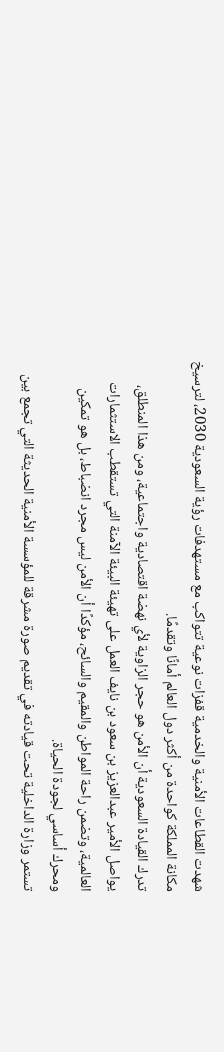شهدت القطاعات الأمنية والخدمية قفزات نوعية تتواكب مع مستهدفات رؤية السعودية 2030، لترسيخ مكانة المملكة كواحدة من أكثر دول العالم أمانًا وتقدمًا.
تدرك القيادة السعودية أن الأمن هو حجر الزاوية لأي نهضة اقتصادية واجتماعية، ومن هذا المنطلق، يواصل الأمير عبدالعزيز بن سعود بن نايف العمل على تهيئة البيئة الآمنة التي تستقطب الاستثمارات العالمية، وتضمن راحة المواطن والمقيم والسائح، مؤكدًا أن الأمن ليس مجرد انضباط، بل هو تمكين ومحرك أساسي لجودة الحياة.
تستمر وزارة الداخلية تحت قيادته في تقديم صورة مشرقة للمؤسسة الأمنية الحديثة التي تجمع بين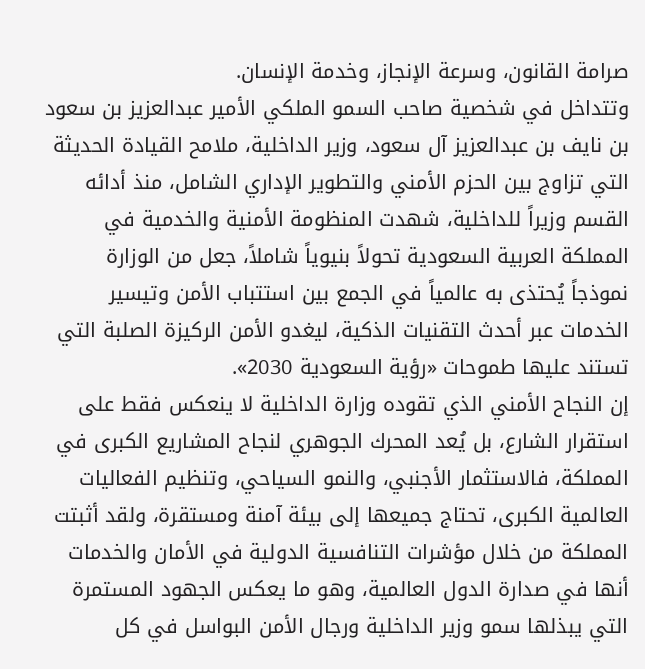صرامة القانون، وسرعة الإنجاز، وخدمة الإنسان.
وتتداخل في شخصية صاحب السمو الملكي الأمير عبدالعزيز بن سعود بن نايف بن عبدالعزيز آل سعود، وزير الداخلية، ملامح القيادة الحديثة التي تزاوج بين الحزم الأمني والتطوير الإداري الشامل، منذ أدائه القسم وزيراً للداخلية، شهدت المنظومة الأمنية والخدمية في المملكة العربية السعودية تحولاً بنيوياً شاملاً، جعل من الوزارة نموذجاً يُحتذى به عالمياً في الجمع بين استتباب الأمن وتيسير الخدمات عبر أحدث التقنيات الذكية، ليغدو الأمن الركيزة الصلبة التي تستند عليها طموحات «رؤية السعودية 2030».
إن النجاح الأمني الذي تقوده وزارة الداخلية لا ينعكس فقط على استقرار الشارع، بل يُعد المحرك الجوهري لنجاح المشاريع الكبرى في المملكة، فالاستثمار الأجنبي، والنمو السياحي، وتنظيم الفعاليات العالمية الكبرى، تحتاج جميعها إلى بيئة آمنة ومستقرة، ولقد أثبتت المملكة من خلال مؤشرات التنافسية الدولية في الأمان والخدمات أنها في صدارة الدول العالمية، وهو ما يعكس الجهود المستمرة التي يبذلها سمو وزير الداخلية ورجال الأمن البواسل في كل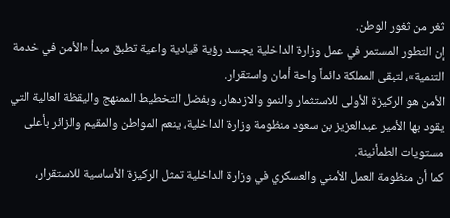ثغر من ثغور الوطن.
إن التطور المستمر في عمل وزارة الداخلية يجسد رؤية قيادية واعية تطبق مبدأ «الأمن في خدمة التنمية»، لتبقى المملكة دائماً واحة أمان واستقرار.
الأمن هو الركيزة الأولى للاستثمار والنمو والازدهار، وبفضل التخطيط الممنهج واليقظة العالية التي يقود بها الأمير عبدالعزيز بن سعود منظومة وزارة الداخلية، ينعم المواطن والمقيم والزائر بأعلى مستويات الطمأنينة.
كما أن منظومة العمل الأمني والعسكري في وزارة الداخلية تمثل الركيزة الأساسية للاستقرار،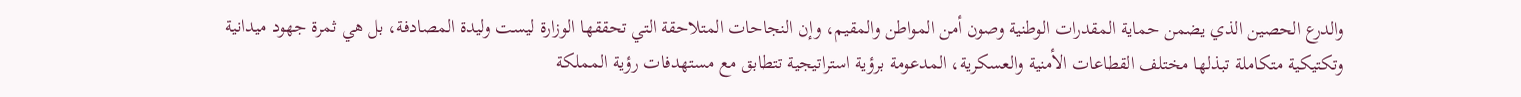والدرع الحصين الذي يضمن حماية المقدرات الوطنية وصون أمن المواطن والمقيم، وإن النجاحات المتلاحقة التي تحققها الوزارة ليست وليدة المصادفة، بل هي ثمرة جهود ميدانية وتكتيكية متكاملة تبذلها مختلف القطاعات الأمنية والعسكرية، المدعومة برؤية استراتيجية تتطابق مع مستهدفات رؤية المملكة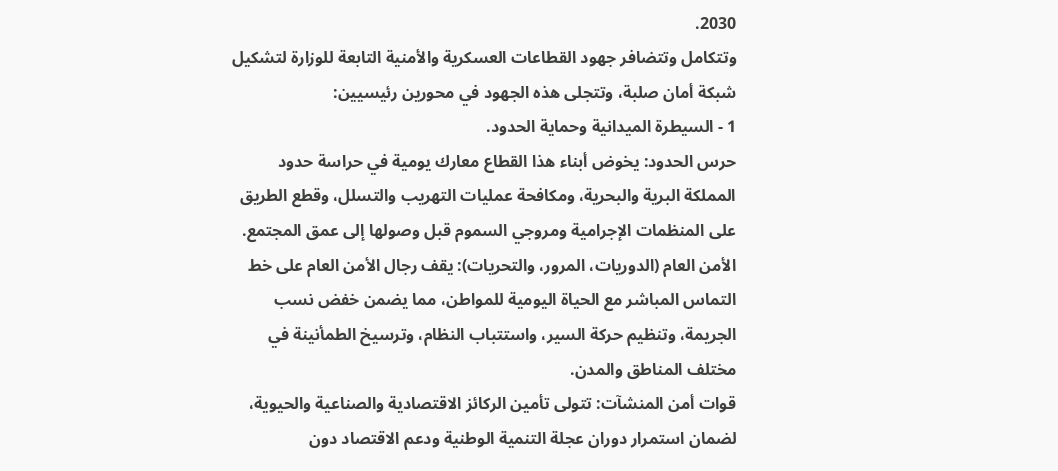2030.
وتتكامل وتتضافر جهود القطاعات العسكرية والأمنية التابعة للوزارة لتشكيل شبكة أمان صلبة، وتتجلى هذه الجهود في محورين رئيسيين:
1 - السيطرة الميدانية وحماية الحدود.
حرس الحدود: يخوض أبناء هذا القطاع معارك يومية في حراسة حدود المملكة البرية والبحرية، ومكافحة عمليات التهريب والتسلل، وقطع الطريق على المنظمات الإجرامية ومروجي السموم قبل وصولها إلى عمق المجتمع.
الأمن العام (الدوريات، المرور، والتحريات): يقف رجال الأمن العام على خط التماس المباشر مع الحياة اليومية للمواطن، مما يضمن خفض نسب الجريمة، وتنظيم حركة السير، واستتباب النظام، وترسيخ الطمأنينة في مختلف المناطق والمدن.
قوات أمن المنشآت: تتولى تأمين الركائز الاقتصادية والصناعية والحيوية، لضمان استمرار دوران عجلة التنمية الوطنية ودعم الاقتصاد دون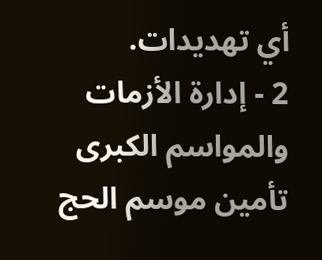أي تهديدات.
2 - إدارة الأزمات والمواسم الكبرى
تأمين موسم الحج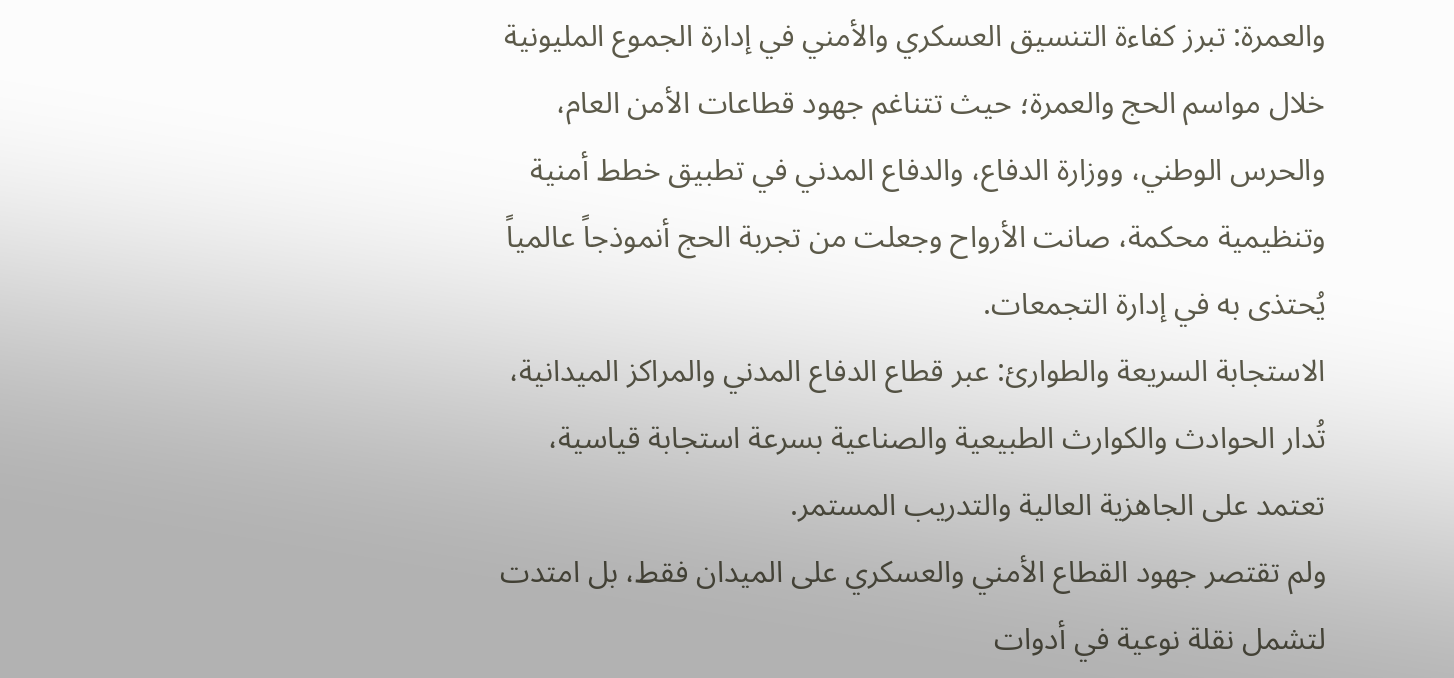والعمرة: تبرز كفاءة التنسيق العسكري والأمني في إدارة الجموع المليونية خلال مواسم الحج والعمرة؛ حيث تتناغم جهود قطاعات الأمن العام، والحرس الوطني، ووزارة الدفاع، والدفاع المدني في تطبيق خطط أمنية وتنظيمية محكمة، صانت الأرواح وجعلت من تجربة الحج أنموذجاً عالمياً يُحتذى به في إدارة التجمعات.
الاستجابة السريعة والطوارئ: عبر قطاع الدفاع المدني والمراكز الميدانية، تُدار الحوادث والكوارث الطبيعية والصناعية بسرعة استجابة قياسية، تعتمد على الجاهزية العالية والتدريب المستمر.
ولم تقتصر جهود القطاع الأمني والعسكري على الميدان فقط، بل امتدت لتشمل نقلة نوعية في أدوات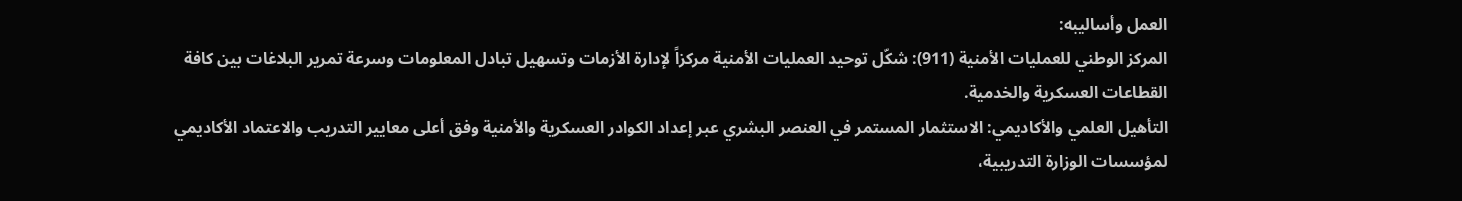العمل وأساليبه:
المركز الوطني للعمليات الأمنية (911): شكّل توحيد العمليات الأمنية مركزاً لإدارة الأزمات وتسهيل تبادل المعلومات وسرعة تمرير البلاغات بين كافة القطاعات العسكرية والخدمية.
التأهيل العلمي والأكاديمي: الاستثمار المستمر في العنصر البشري عبر إعداد الكوادر العسكرية والأمنية وفق أعلى معايير التدريب والاعتماد الأكاديمي لمؤسسات الوزارة التدريبية،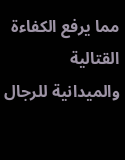مما يرفع الكفاءة القتالية والميدانية للرجال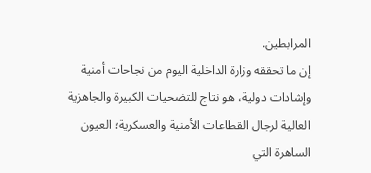المرابطين.
إن ما تحققه وزارة الداخلية اليوم من نجاحات أمنية وإشادات دولية، هو نتاج للتضحيات الكبيرة والجاهزية العالية لرجال القطاعات الأمنية والعسكرية؛ العيون الساهرة التي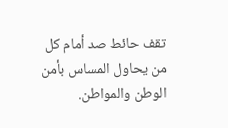تقف حائط صد أمام كل من يحاول المساس بأمن الوطن والمواطن.